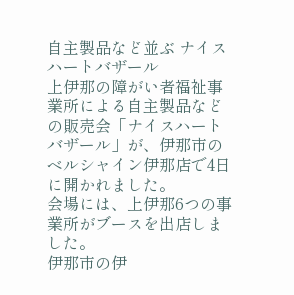自主製品など並ぶ ナイスハートバザール
上伊那の障がい者福祉事業所による自主製品などの販売会「ナイスハートバザール」が、伊那市のベルシャイン伊那店で4日に開かれました。
会場には、上伊那6つの事業所がブースを出店しました。
伊那市の伊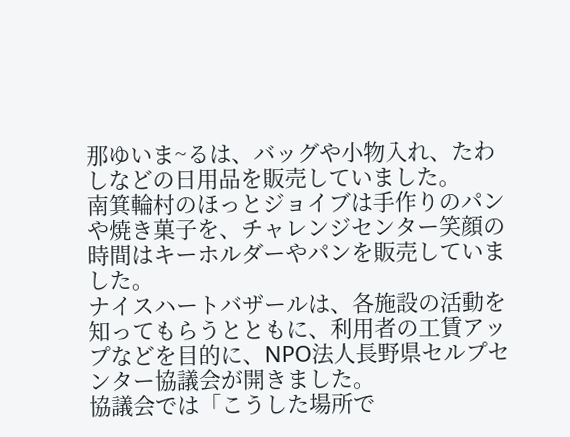那ゆいま~るは、バッグや小物入れ、たわしなどの日用品を販売していました。
南箕輪村のほっとジョイブは手作りのパンや焼き菓子を、チャレンジセンター笑顔の時間はキーホルダーやパンを販売していました。
ナイスハートバザールは、各施設の活動を知ってもらうとともに、利用者の工賃アップなどを目的に、NPO法人長野県セルプセンター協議会が開きました。
協議会では「こうした場所で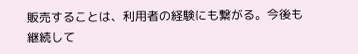販売することは、利用者の経験にも繋がる。今後も継続して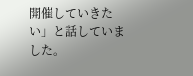開催していきたい」と話していました。